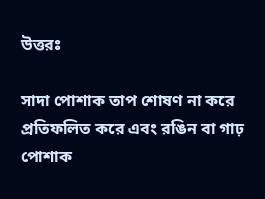উত্তরঃ

সাদা পোশাক তাপ শোষণ না করে প্রতিফলিত করে এবং রঙিন বা গাঢ় পোশাক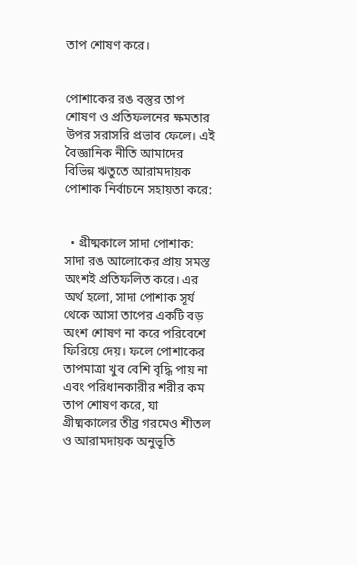তাপ শোষণ করে।


পোশাকের রঙ বস্তুর তাপ শোষণ ও প্রতিফলনের ক্ষমতার উপর সরাসরি প্রভাব ফেলে। এই বৈজ্ঞানিক নীতি আমাদের বিভিন্ন ঋতুতে আরামদায়ক পোশাক নির্বাচনে সহায়তা করে:


  • গ্রীষ্মকালে সাদা পোশাক: সাদা রঙ আলোকের প্রায় সমস্ত অংশই প্রতিফলিত করে। এর অর্থ হলো, সাদা পোশাক সূর্য থেকে আসা তাপের একটি বড় অংশ শোষণ না করে পরিবেশে ফিরিয়ে দেয়। ফলে পোশাকের তাপমাত্রা খুব বেশি বৃদ্ধি পায় না এবং পরিধানকারীর শরীর কম তাপ শোষণ করে, যা গ্রীষ্মকালের তীব্র গরমেও শীতল ও আরামদায়ক অনুভূতি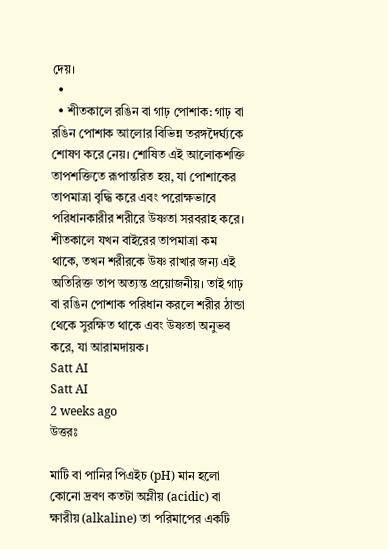দেয়।
  •
  • শীতকালে রঙিন বা গাঢ় পোশাক: গাঢ় বা রঙিন পোশাক আলোর বিভিন্ন তরঙ্গদৈর্ঘ্যকে শোষণ করে নেয়। শোষিত এই আলোকশক্তি তাপশক্তিতে রূপান্তরিত হয়, যা পোশাকের তাপমাত্রা বৃদ্ধি করে এবং পরোক্ষভাবে পরিধানকারীর শরীরে উষ্ণতা সরবরাহ করে। শীতকালে যখন বাইরের তাপমাত্রা কম থাকে, তখন শরীরকে উষ্ণ রাখার জন্য এই অতিরিক্ত তাপ অত্যন্ত প্রয়োজনীয়। তাই গাঢ় বা রঙিন পোশাক পরিধান করলে শরীর ঠান্ডা থেকে সুরক্ষিত থাকে এবং উষ্ণতা অনুভব করে, যা আরামদায়ক।
Satt AI
Satt AI
2 weeks ago
উত্তরঃ

মাটি বা পানির পিএইচ (pH) মান হলো কোনো দ্রবণ কতটা অম্লীয় (acidic) বা ক্ষারীয় (alkaline) তা পরিমাপের একটি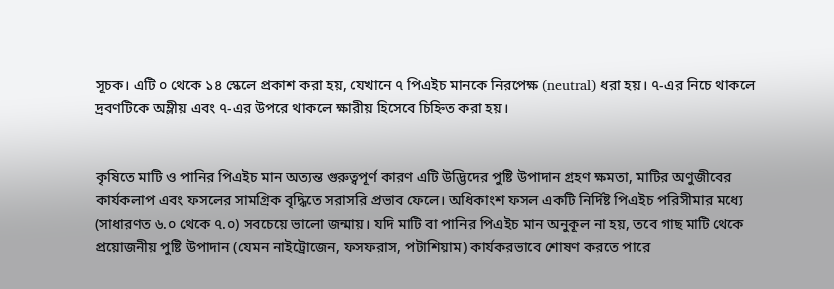সূচক। এটি ০ থেকে ১৪ স্কেলে প্রকাশ করা হয়, যেখানে ৭ পিএইচ মানকে নিরপেক্ষ (neutral) ধরা হয়। ৭-এর নিচে থাকলে দ্রবণটিকে অম্লীয় এবং ৭-এর উপরে থাকলে ক্ষারীয় হিসেবে চিহ্নিত করা হয়।


কৃষিতে মাটি ও পানির পিএইচ মান অত্যন্ত গুরুত্বপূর্ণ কারণ এটি উদ্ভিদের পুষ্টি উপাদান গ্রহণ ক্ষমতা, মাটির অণুজীবের কার্যকলাপ এবং ফসলের সামগ্রিক বৃদ্ধিতে সরাসরি প্রভাব ফেলে। অধিকাংশ ফসল একটি নির্দিষ্ট পিএইচ পরিসীমার মধ্যে (সাধারণত ৬.০ থেকে ৭.০) সবচেয়ে ভালো জন্মায়। যদি মাটি বা পানির পিএইচ মান অনুকূল না হয়, তবে গাছ মাটি থেকে প্রয়োজনীয় পুষ্টি উপাদান (যেমন নাইট্রোজেন, ফসফরাস, পটাশিয়াম) কার্যকরভাবে শোষণ করতে পারে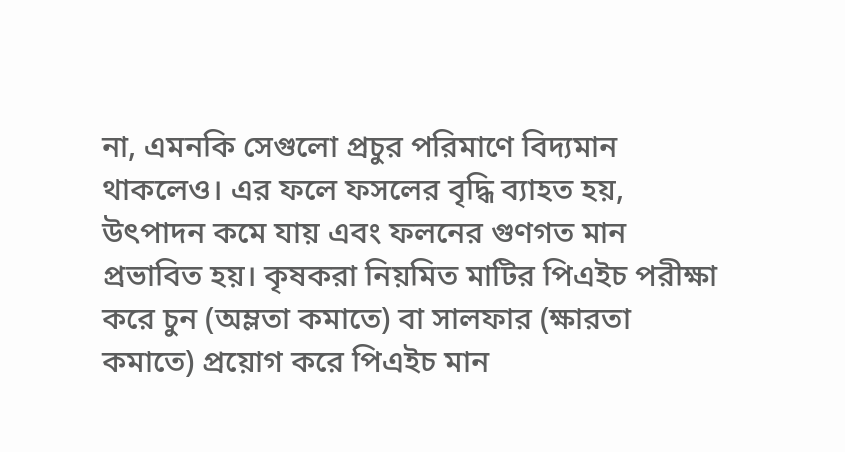না, এমনকি সেগুলো প্রচুর পরিমাণে বিদ্যমান থাকলেও। এর ফলে ফসলের বৃদ্ধি ব্যাহত হয়, উৎপাদন কমে যায় এবং ফলনের গুণগত মান প্রভাবিত হয়। কৃষকরা নিয়মিত মাটির পিএইচ পরীক্ষা করে চুন (অম্লতা কমাতে) বা সালফার (ক্ষারতা কমাতে) প্রয়োগ করে পিএইচ মান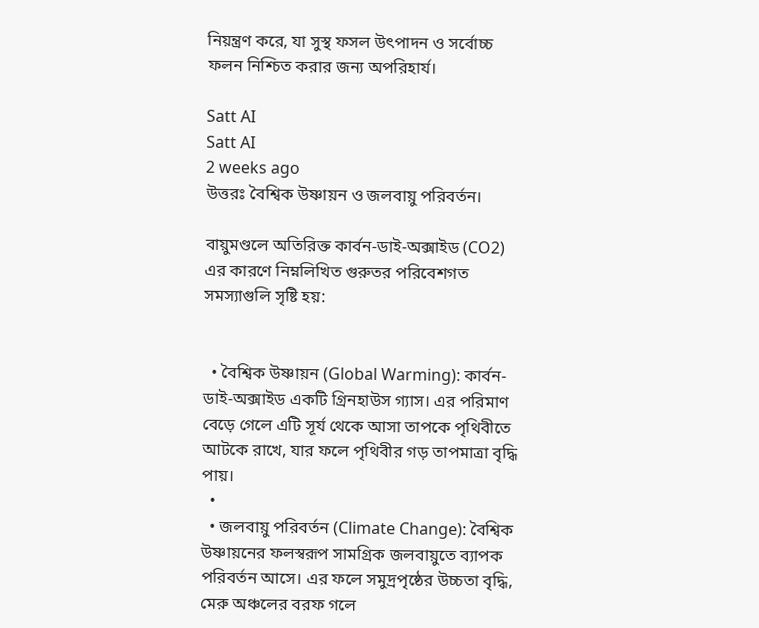নিয়ন্ত্রণ করে, যা সুস্থ ফসল উৎপাদন ও সর্বোচ্চ ফলন নিশ্চিত করার জন্য অপরিহার্য।

Satt AI
Satt AI
2 weeks ago
উত্তরঃ বৈশ্বিক উষ্ণায়ন ও জলবায়ু পরিবর্তন।

বায়ুমণ্ডলে অতিরিক্ত কার্বন-ডাই-অক্সাইড (CO2) এর কারণে নিম্নলিখিত গুরুতর পরিবেশগত সমস্যাগুলি সৃষ্টি হয়:


  • বৈশ্বিক উষ্ণায়ন (Global Warming): কার্বন-ডাই-অক্সাইড একটি গ্রিনহাউস গ্যাস। এর পরিমাণ বেড়ে গেলে এটি সূর্য থেকে আসা তাপকে পৃথিবীতে আটকে রাখে, যার ফলে পৃথিবীর গড় তাপমাত্রা বৃদ্ধি পায়।
  •
  • জলবায়ু পরিবর্তন (Climate Change): বৈশ্বিক উষ্ণায়নের ফলস্বরূপ সামগ্রিক জলবায়ুতে ব্যাপক পরিবর্তন আসে। এর ফলে সমুদ্রপৃষ্ঠের উচ্চতা বৃদ্ধি, মেরু অঞ্চলের বরফ গলে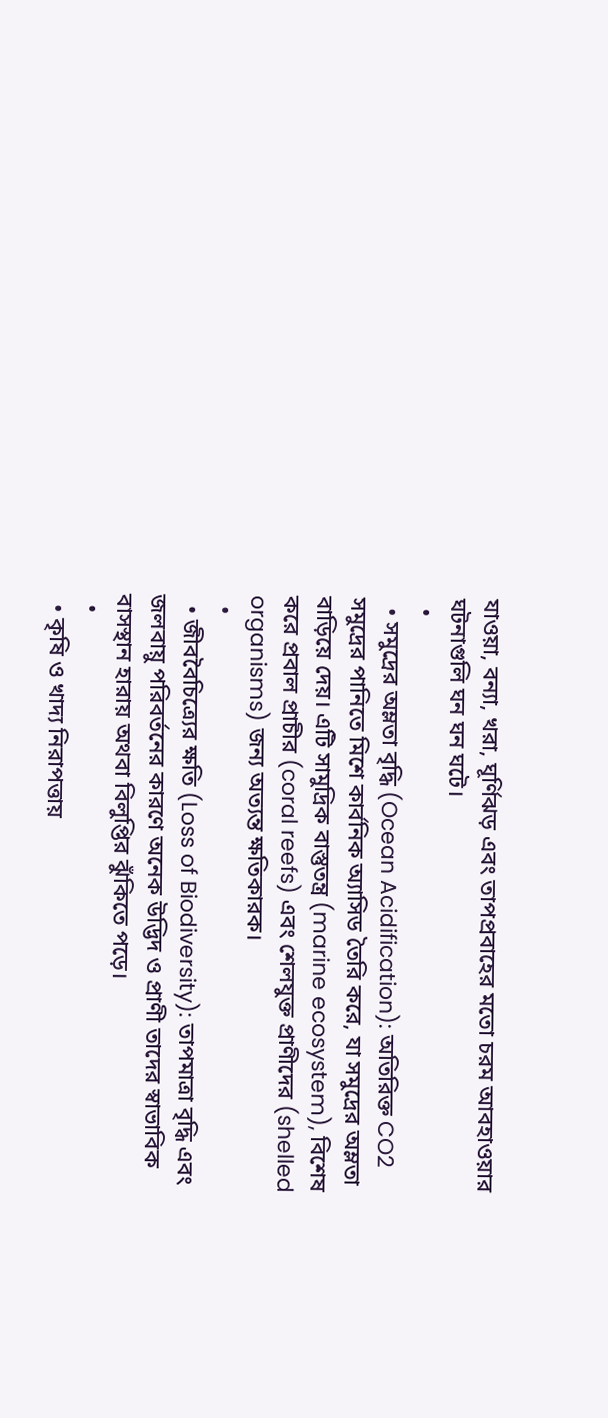যাওয়া, বন্যা, খরা, ঘূর্ণিঝড় এবং তাপপ্রবাহের মতো চরম আবহাওয়ার ঘটনাগুলি ঘন ঘন ঘটে।
  •
  • সমুদ্রের অম্লতা বৃদ্ধি (Ocean Acidification): অতিরিক্ত CO2 সমুদ্রের পানিতে মিশে কার্বনিক অ্যাসিড তৈরি করে, যা সমুদ্রের অম্লতা বাড়িয়ে দেয়। এটি সামুদ্রিক বাস্তুতন্ত্র (marine ecosystem), বিশেষ করে প্রবাল প্রাচীর (coral reefs) এবং শেলযুক্ত প্রাণীদের (shelled organisms) জন্য অত্যন্ত ক্ষতিকারক।
  •
  • জীববৈচিত্র্যের ক্ষতি (Loss of Biodiversity): তাপমাত্রা বৃদ্ধি এবং জলবায়ু পরিবর্তনের কারণে অনেক উদ্ভিদ ও প্রাণী তাদের স্বাভাবিক বাসস্থান হারায় অথবা বিলুপ্তির ঝুঁকিতে পড়ে।
  •
  • কৃষি ও খাদ্য নিরাপত্তায়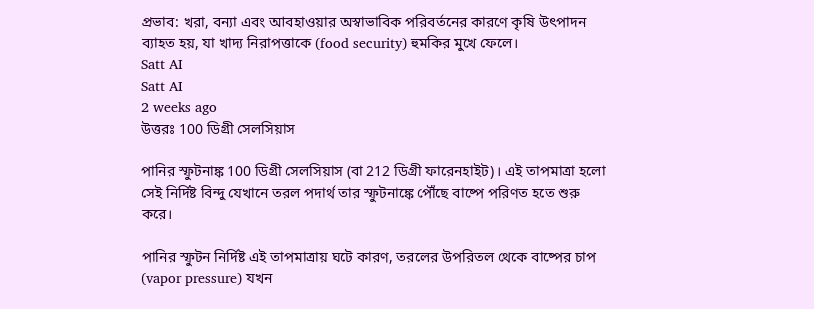প্রভাব: খরা, বন্যা এবং আবহাওয়ার অস্বাভাবিক পরিবর্তনের কারণে কৃষি উৎপাদন ব্যাহত হয়, যা খাদ্য নিরাপত্তাকে (food security) হুমকির মুখে ফেলে।
Satt AI
Satt AI
2 weeks ago
উত্তরঃ 100 ডিগ্রী সেলসিয়াস

পানির স্ফুটনাঙ্ক 100 ডিগ্রী সেলসিয়াস (বা 212 ডিগ্রী ফারেনহাইট)। এই তাপমাত্রা হলো সেই নির্দিষ্ট বিন্দু যেখানে তরল পদার্থ তার স্ফুটনাঙ্কে পৌঁছে বাষ্পে পরিণত হতে শুরু করে।

পানির স্ফুটন নির্দিষ্ট এই তাপমাত্রায় ঘটে কারণ, তরলের উপরিতল থেকে বাষ্পের চাপ (vapor pressure) যখন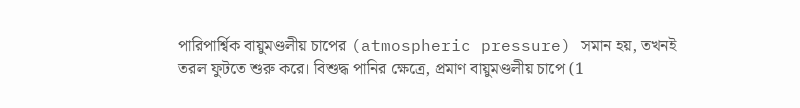পারিপার্শ্বিক বায়ুমণ্ডলীয় চাপের (atmospheric pressure) সমান হয়, তখনই তরল ফুটতে শুরু করে। বিশুদ্ধ পানির ক্ষেত্রে, প্রমাণ বায়ুমণ্ডলীয় চাপে (1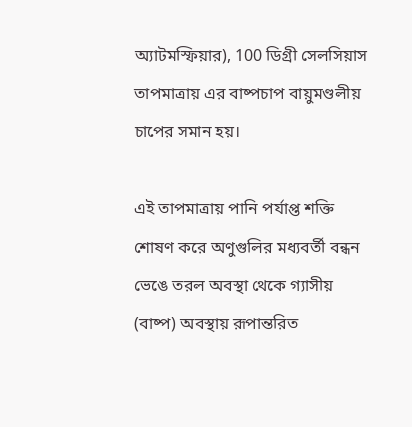অ্যাটমস্ফিয়ার), 100 ডিগ্রী সেলসিয়াস তাপমাত্রায় এর বাষ্পচাপ বায়ুমণ্ডলীয় চাপের সমান হয়।

এই তাপমাত্রায় পানি পর্যাপ্ত শক্তি শোষণ করে অণুগুলির মধ্যবর্তী বন্ধন ভেঙে তরল অবস্থা থেকে গ্যাসীয় (বাষ্প) অবস্থায় রূপান্তরিত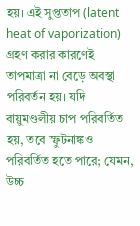হয়। এই সুপ্ততাপ (latent heat of vaporization) গ্রহণ করার কারণেই তাপমাত্রা না বেড়ে অবস্থা পরিবর্তন হয়। যদি বায়ুমণ্ডলীয় চাপ পরিবর্তিত হয়, তবে স্ফুটনাঙ্কও পরিবর্তিত হতে পারে; যেমন, উচ্চ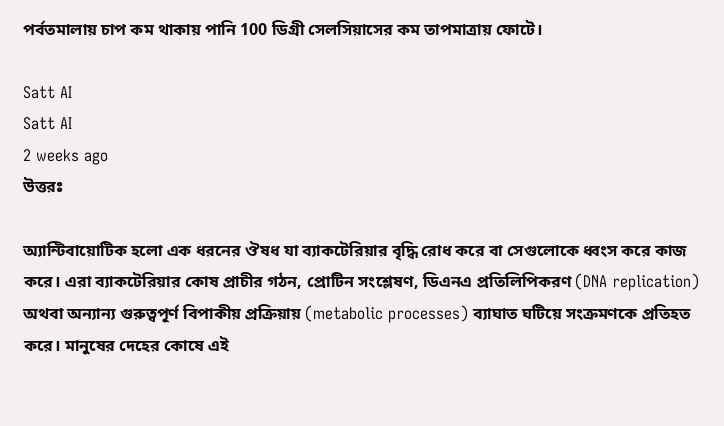পর্বতমালায় চাপ কম থাকায় পানি 100 ডিগ্রী সেলসিয়াসের কম তাপমাত্রায় ফোটে।

Satt AI
Satt AI
2 weeks ago
উত্তরঃ

অ্যান্টিবায়োটিক হলো এক ধরনের ঔষধ যা ব্যাকটেরিয়ার বৃদ্ধি রোধ করে বা সেগুলোকে ধ্বংস করে কাজ করে। এরা ব্যাকটেরিয়ার কোষ প্রাচীর গঠন, প্রোটিন সংশ্লেষণ, ডিএনএ প্রতিলিপিকরণ (DNA replication) অথবা অন্যান্য গুরুত্বপূর্ণ বিপাকীয় প্রক্রিয়ায় (metabolic processes) ব্যাঘাত ঘটিয়ে সংক্রমণকে প্রতিহত করে। মানুষের দেহের কোষে এই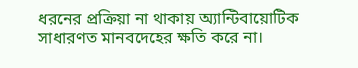ধরনের প্রক্রিয়া না থাকায় অ্যান্টিবায়োটিক সাধারণত মানবদেহের ক্ষতি করে না।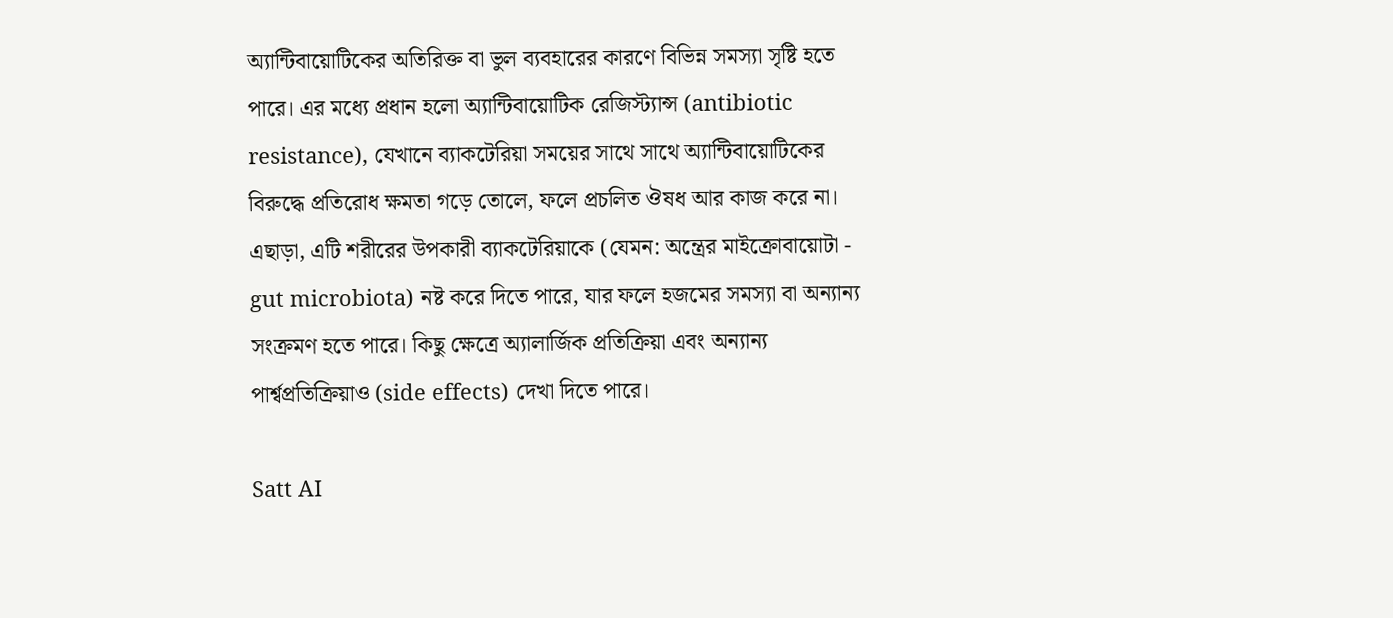অ্যান্টিবায়োটিকের অতিরিক্ত বা ভুল ব্যবহারের কারণে বিভিন্ন সমস্যা সৃষ্টি হতে পারে। এর মধ্যে প্রধান হলো অ্যান্টিবায়োটিক রেজিস্ট্যান্স (antibiotic resistance), যেখানে ব্যাকটেরিয়া সময়ের সাথে সাথে অ্যান্টিবায়োটিকের বিরুদ্ধে প্রতিরোধ ক্ষমতা গড়ে তোলে, ফলে প্রচলিত ঔষধ আর কাজ করে না। এছাড়া, এটি শরীরের উপকারী ব্যাকটেরিয়াকে (যেমন: অন্ত্রের মাইক্রোবায়োটা - gut microbiota) নষ্ট করে দিতে পারে, যার ফলে হজমের সমস্যা বা অন্যান্য সংক্রমণ হতে পারে। কিছু ক্ষেত্রে অ্যালার্জিক প্রতিক্রিয়া এবং অন্যান্য পার্শ্বপ্রতিক্রিয়াও (side effects) দেখা দিতে পারে।

Satt AI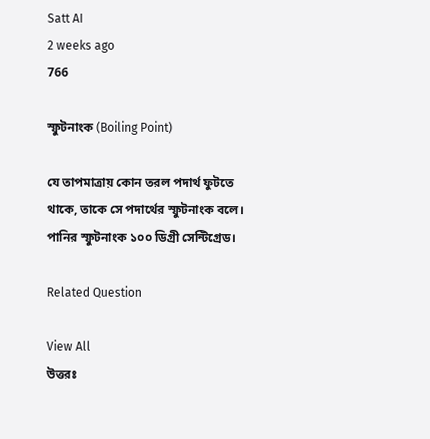Satt AI
2 weeks ago
766

স্ফুটনাংক (Boiling Point)

যে তাপমাত্রায় কোন তরল পদার্থ ফুটতে থাকে, তাকে সে পদার্থের স্ফুটনাংক বলে। পানির স্ফুটনাংক ১০০ ডিগ্রী সেন্টিগ্রেড।

Related Question

View All
উত্তরঃ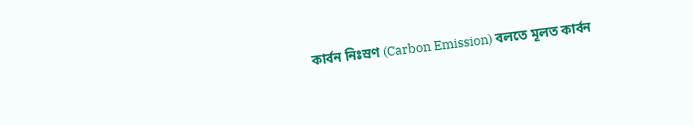কার্বন নিঃস্রণ (Carbon Emission) বলতে মূলত কার্বন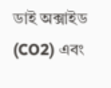ডাই অক্সাইড (CO2) এবং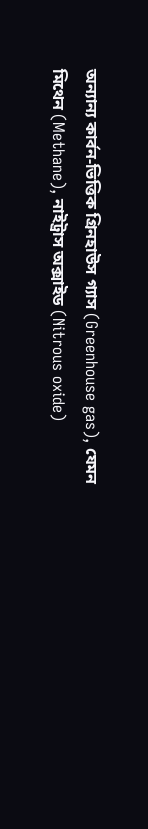অন্যান্য কার্বন-ভিত্তিক গ্রিনহাউস গ্যাস (Greenhouse gas), যেমন মিথেন (Methane), নাইট্রাস অক্সাইড (Nitrous oxide)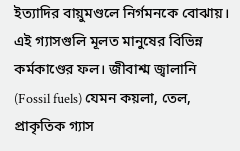ইত্যাদির বায়ুমণ্ডলে নির্গমনকে বোঝায়। এই গ্যাসগুলি মূলত মানুষের বিভিন্ন কর্মকাণ্ডের ফল। জীবাশ্ম জ্বালানি (Fossil fuels) যেমন কয়লা, তেল, প্রাকৃতিক গ্যাস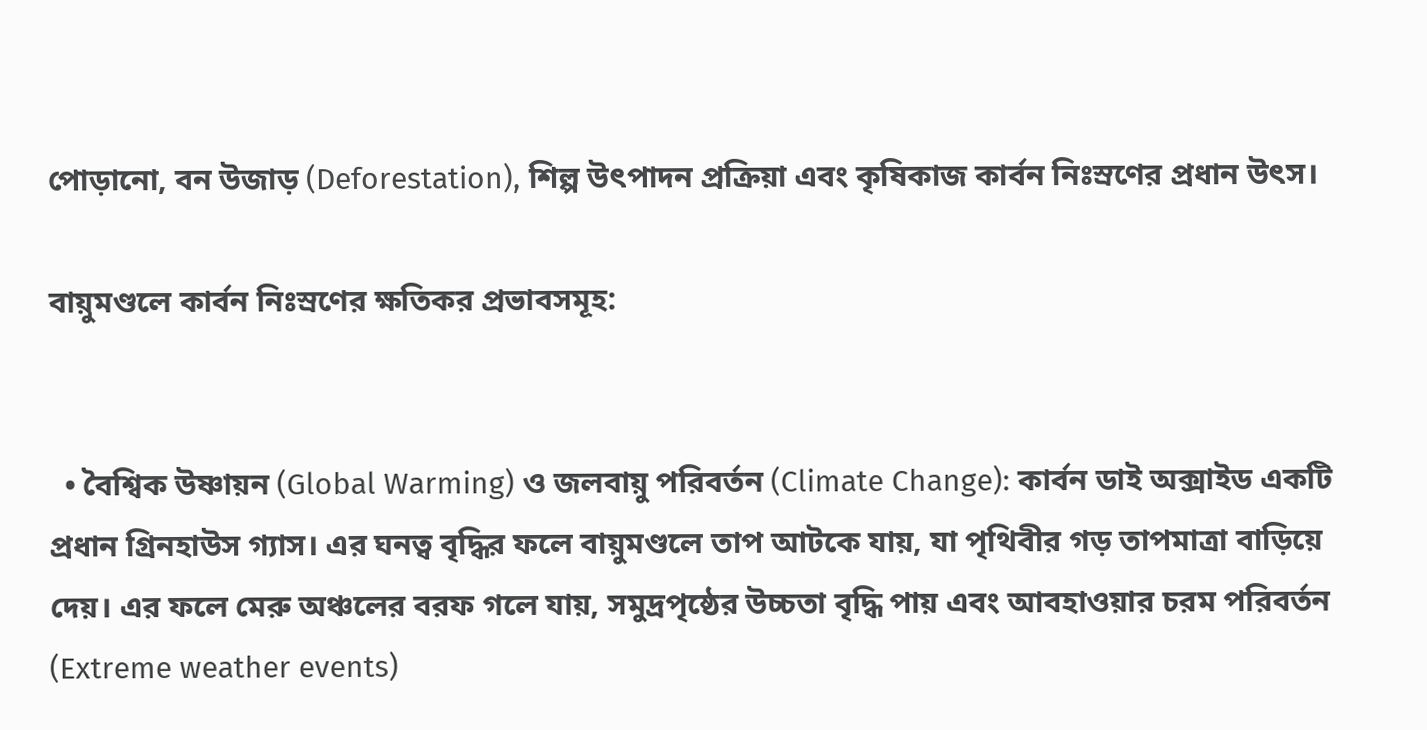পোড়ানো, বন উজাড় (Deforestation), শিল্প উৎপাদন প্রক্রিয়া এবং কৃষিকাজ কার্বন নিঃস্রণের প্রধান উৎস।

বায়ুমণ্ডলে কার্বন নিঃস্রণের ক্ষতিকর প্রভাবসমূহ:


  • বৈশ্বিক উষ্ণায়ন (Global Warming) ও জলবায়ু পরিবর্তন (Climate Change): কার্বন ডাই অক্সাইড একটি প্রধান গ্রিনহাউস গ্যাস। এর ঘনত্ব বৃদ্ধির ফলে বায়ুমণ্ডলে তাপ আটকে যায়, যা পৃথিবীর গড় তাপমাত্রা বাড়িয়ে দেয়। এর ফলে মেরু অঞ্চলের বরফ গলে যায়, সমুদ্রপৃষ্ঠের উচ্চতা বৃদ্ধি পায় এবং আবহাওয়ার চরম পরিবর্তন (Extreme weather events)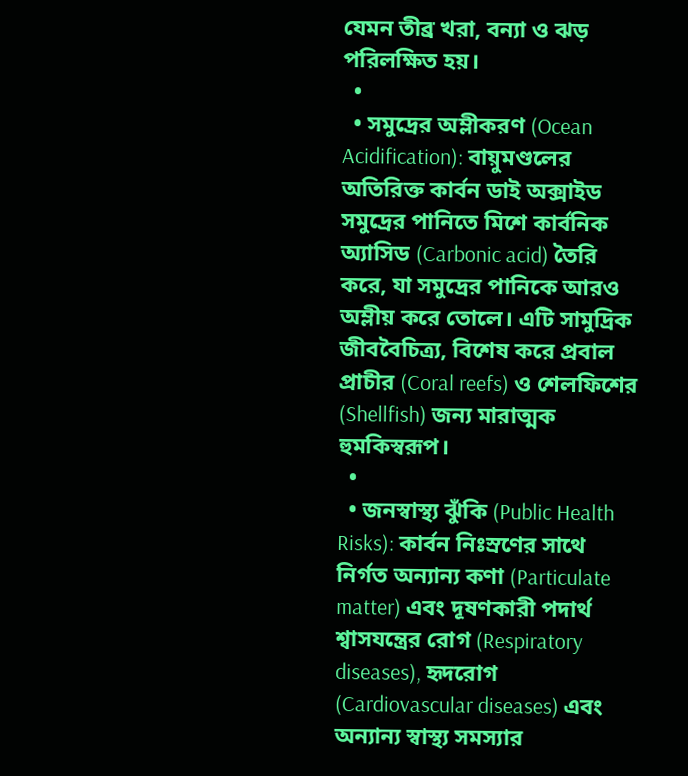যেমন তীব্র খরা, বন্যা ও ঝড় পরিলক্ষিত হয়।
  •
  • সমুদ্রের অম্লীকরণ (Ocean Acidification): বায়ুমণ্ডলের অতিরিক্ত কার্বন ডাই অক্সাইড সমুদ্রের পানিতে মিশে কার্বনিক অ্যাসিড (Carbonic acid) তৈরি করে, যা সমুদ্রের পানিকে আরও অম্লীয় করে তোলে। এটি সামুদ্রিক জীববৈচিত্র্য, বিশেষ করে প্রবাল প্রাচীর (Coral reefs) ও শেলফিশের (Shellfish) জন্য মারাত্মক হুমকিস্বরূপ।
  •
  • জনস্বাস্থ্য ঝুঁকি (Public Health Risks): কার্বন নিঃস্রণের সাথে নির্গত অন্যান্য কণা (Particulate matter) এবং দূষণকারী পদার্থ শ্বাসযন্ত্রের রোগ (Respiratory diseases), হৃদরোগ (Cardiovascular diseases) এবং অন্যান্য স্বাস্থ্য সমস্যার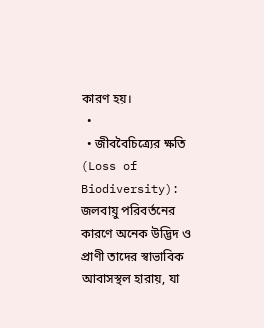কারণ হয়।
  •
  • জীববৈচিত্র্যের ক্ষতি (Loss of Biodiversity): জলবায়ু পরিবর্তনের কারণে অনেক উদ্ভিদ ও প্রাণী তাদের স্বাভাবিক আবাসস্থল হারায়, যা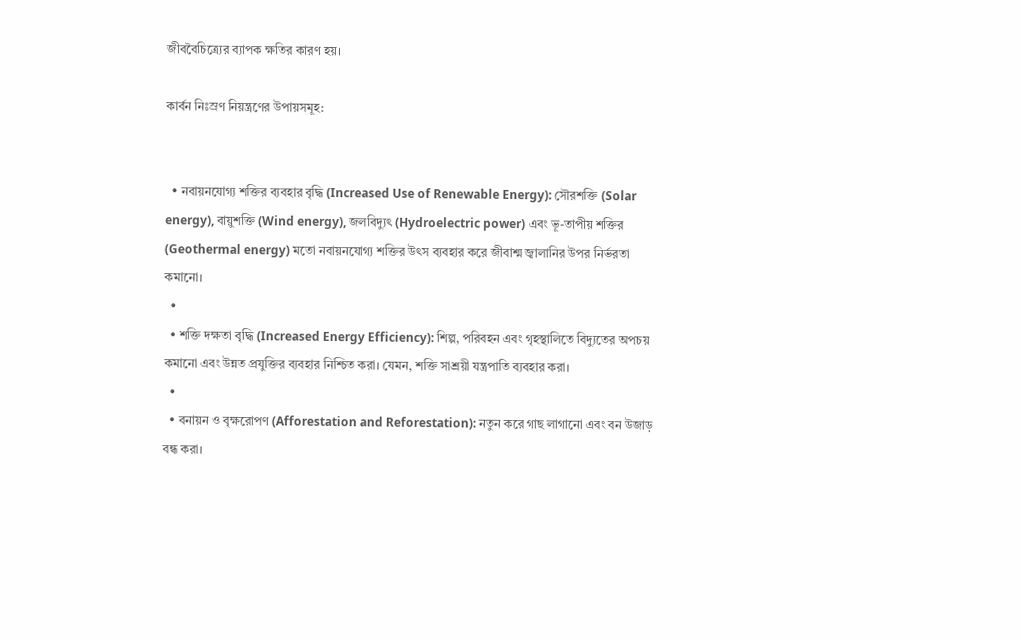জীববৈচিত্র্যের ব্যাপক ক্ষতির কারণ হয়।

কার্বন নিঃস্রণ নিয়ন্ত্রণের উপায়সমূহ:


  • নবায়নযোগ্য শক্তির ব্যবহার বৃদ্ধি (Increased Use of Renewable Energy): সৌরশক্তি (Solar energy), বায়ুশক্তি (Wind energy), জলবিদ্যুৎ (Hydroelectric power) এবং ভূ-তাপীয় শক্তির (Geothermal energy) মতো নবায়নযোগ্য শক্তির উৎস ব্যবহার করে জীবাশ্ম জ্বালানির উপর নির্ভরতা কমানো।
  •
  • শক্তি দক্ষতা বৃদ্ধি (Increased Energy Efficiency): শিল্প, পরিবহন এবং গৃহস্থালিতে বিদ্যুতের অপচয় কমানো এবং উন্নত প্রযুক্তির ব্যবহার নিশ্চিত করা। যেমন, শক্তি সাশ্রয়ী যন্ত্রপাতি ব্যবহার করা।
  •
  • বনায়ন ও বৃক্ষরোপণ (Afforestation and Reforestation): নতুন করে গাছ লাগানো এবং বন উজাড় বন্ধ করা।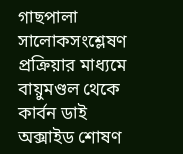গাছপালা সালোকসংশ্লেষণ প্রক্রিয়ার মাধ্যমে বায়ুমণ্ডল থেকে কার্বন ডাই অক্সাইড শোষণ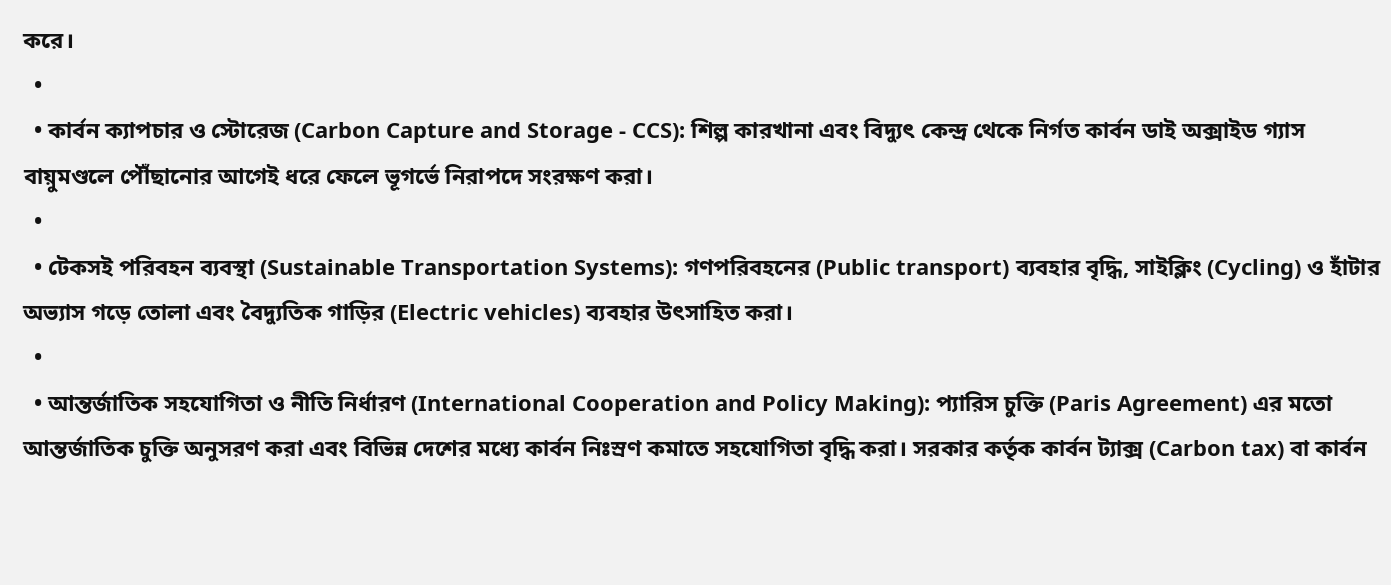করে।
  •
  • কার্বন ক্যাপচার ও স্টোরেজ (Carbon Capture and Storage - CCS): শিল্প কারখানা এবং বিদ্যুৎ কেন্দ্র থেকে নির্গত কার্বন ডাই অক্সাইড গ্যাস বায়ুমণ্ডলে পৌঁছানোর আগেই ধরে ফেলে ভূগর্ভে নিরাপদে সংরক্ষণ করা।
  •
  • টেকসই পরিবহন ব্যবস্থা (Sustainable Transportation Systems): গণপরিবহনের (Public transport) ব্যবহার বৃদ্ধি, সাইক্লিং (Cycling) ও হাঁটার অভ্যাস গড়ে তোলা এবং বৈদ্যুতিক গাড়ির (Electric vehicles) ব্যবহার উৎসাহিত করা।
  •
  • আন্তর্জাতিক সহযোগিতা ও নীতি নির্ধারণ (International Cooperation and Policy Making): প্যারিস চুক্তি (Paris Agreement) এর মতো আন্তর্জাতিক চুক্তি অনুসরণ করা এবং বিভিন্ন দেশের মধ্যে কার্বন নিঃস্রণ কমাতে সহযোগিতা বৃদ্ধি করা। সরকার কর্তৃক কার্বন ট্যাক্স (Carbon tax) বা কার্বন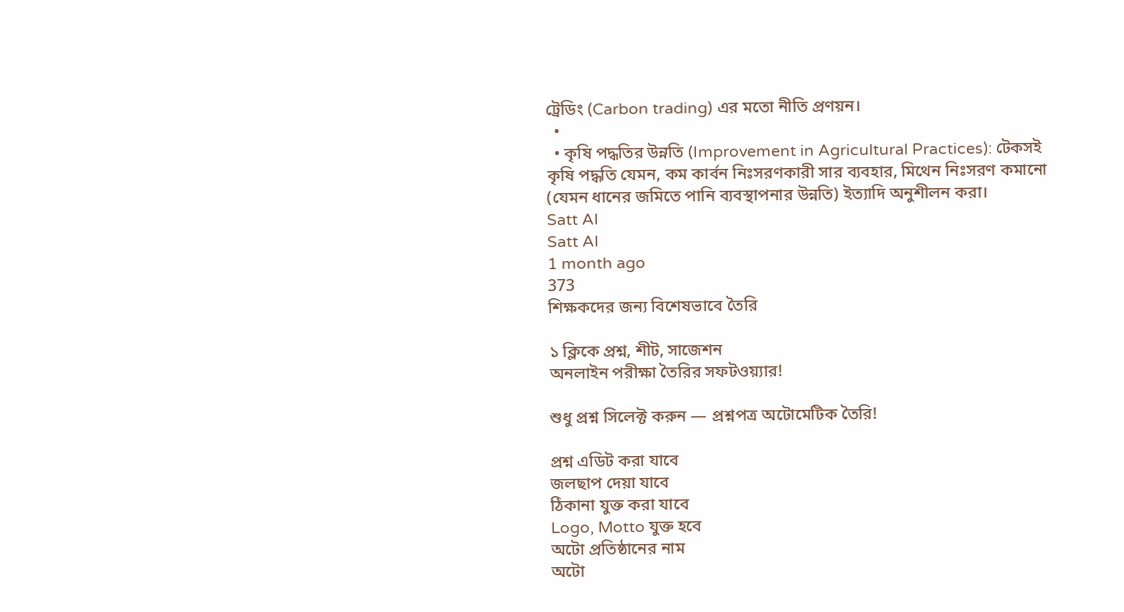ট্রেডিং (Carbon trading) এর মতো নীতি প্রণয়ন।
  •
  • কৃষি পদ্ধতির উন্নতি (Improvement in Agricultural Practices): টেকসই কৃষি পদ্ধতি যেমন, কম কার্বন নিঃসরণকারী সার ব্যবহার, মিথেন নিঃসরণ কমানো (যেমন ধানের জমিতে পানি ব্যবস্থাপনার উন্নতি) ইত্যাদি অনুশীলন করা।
Satt AI
Satt AI
1 month ago
373
শিক্ষকদের জন্য বিশেষভাবে তৈরি

১ ক্লিকে প্রশ্ন, শীট, সাজেশন
অনলাইন পরীক্ষা তৈরির সফটওয়্যার!

শুধু প্রশ্ন সিলেক্ট করুন — প্রশ্নপত্র অটোমেটিক তৈরি!

প্রশ্ন এডিট করা যাবে
জলছাপ দেয়া যাবে
ঠিকানা যুক্ত করা যাবে
Logo, Motto যুক্ত হবে
অটো প্রতিষ্ঠানের নাম
অটো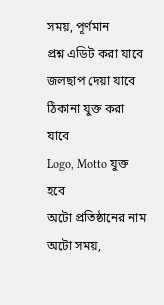সময়, পূর্ণমান
প্রশ্ন এডিট করা যাবে
জলছাপ দেয়া যাবে
ঠিকানা যুক্ত করা যাবে
Logo, Motto যুক্ত হবে
অটো প্রতিষ্ঠানের নাম
অটো সময়,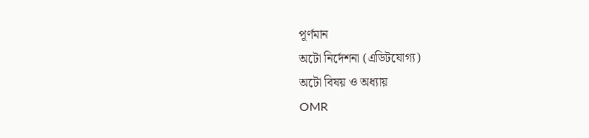পূর্ণমান
অটো নির্দেশনা (এডিটযোগ্য)
অটো বিষয় ও অধ্যায়
OMR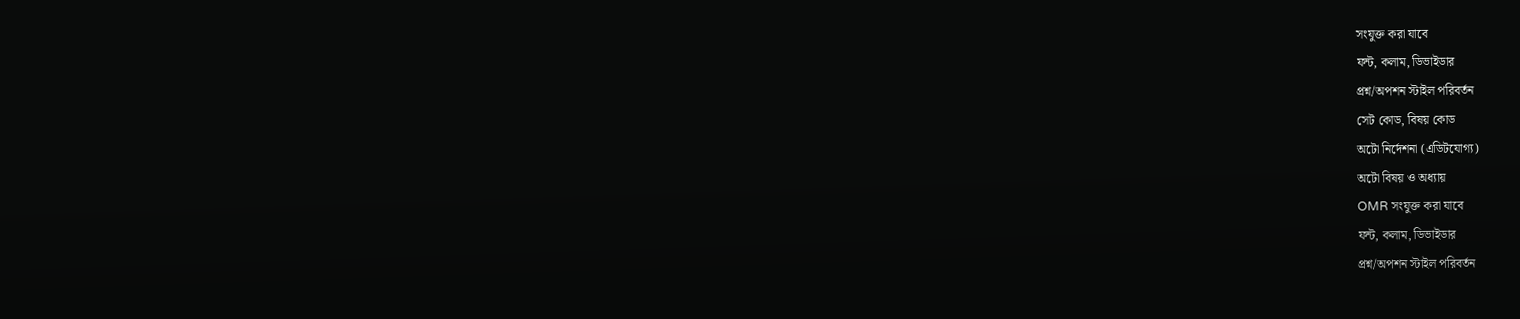সংযুক্ত করা যাবে
ফন্ট, কলাম, ডিভাইডার
প্রশ্ন/অপশন স্টাইল পরিবর্তন
সেট কোড, বিষয় কোড
অটো নির্দেশনা (এডিটযোগ্য)
অটো বিষয় ও অধ্যায়
OMR সংযুক্ত করা যাবে
ফন্ট, কলাম, ডিভাইডার
প্রশ্ন/অপশন স্টাইল পরিবর্তন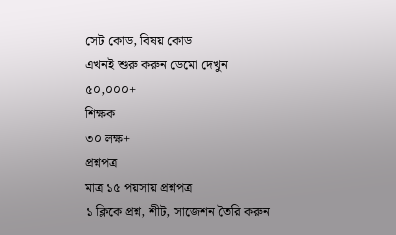সেট কোড, বিষয় কোড
এখনই শুরু করুন ডেমো দেখুন
৫০,০০০+
শিক্ষক
৩০ লক্ষ+
প্রশ্নপত্র
মাত্র ১৫ পয়সায় প্রশ্নপত্র
১ ক্লিকে প্রশ্ন, শীট, সাজেশন তৈরি করুন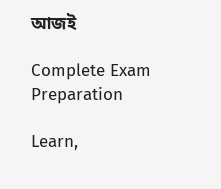আজই

Complete Exam
Preparation

Learn,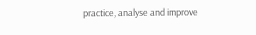practice, analyse and improve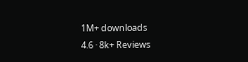1M+ downloads
4.6 · 8k+ Reviews